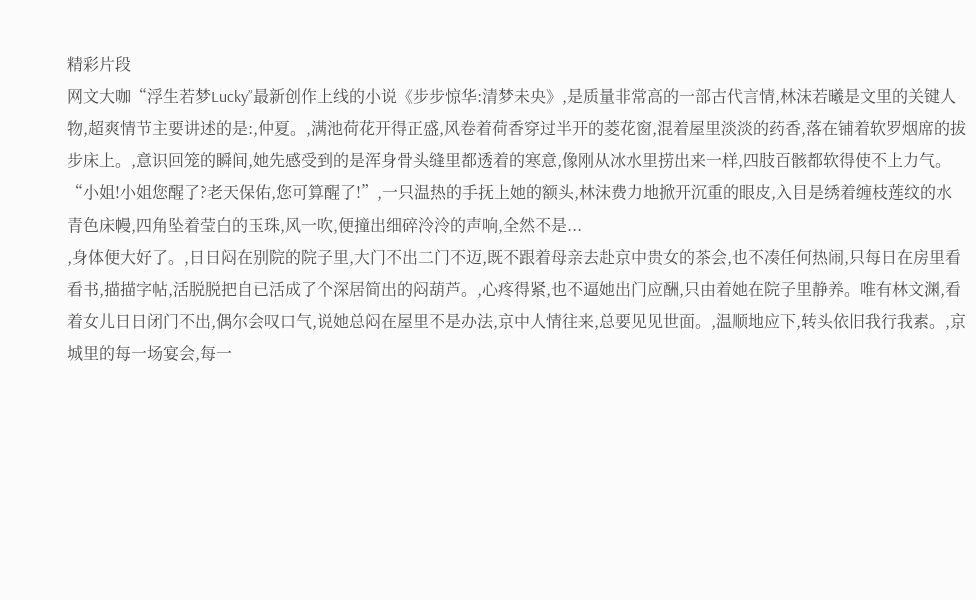精彩片段
网文大咖“浮生若梦Lucky”最新创作上线的小说《步步惊华:清梦未央》,是质量非常高的一部古代言情,林沫若曦是文里的关键人物,超爽情节主要讲述的是:,仲夏。,满池荷花开得正盛,风卷着荷香穿过半开的菱花窗,混着屋里淡淡的药香,落在铺着软罗烟席的拔步床上。,意识回笼的瞬间,她先感受到的是浑身骨头缝里都透着的寒意,像刚从冰水里捞出来一样,四肢百骸都软得使不上力气。“小姐!小姐您醒了?老天保佑,您可算醒了!”,一只温热的手抚上她的额头,林沫费力地掀开沉重的眼皮,入目是绣着缠枝莲纹的水青色床幔,四角坠着莹白的玉珠,风一吹,便撞出细碎泠泠的声响,全然不是...
,身体便大好了。,日日闷在别院的院子里,大门不出二门不迈,既不跟着母亲去赴京中贵女的茶会,也不凑任何热闹,只每日在房里看看书,描描字帖,活脱脱把自已活成了个深居简出的闷葫芦。,心疼得紧,也不逼她出门应酬,只由着她在院子里静养。唯有林文渊,看着女儿日日闭门不出,偶尔会叹口气,说她总闷在屋里不是办法,京中人情往来,总要见见世面。,温顺地应下,转头依旧我行我素。,京城里的每一场宴会,每一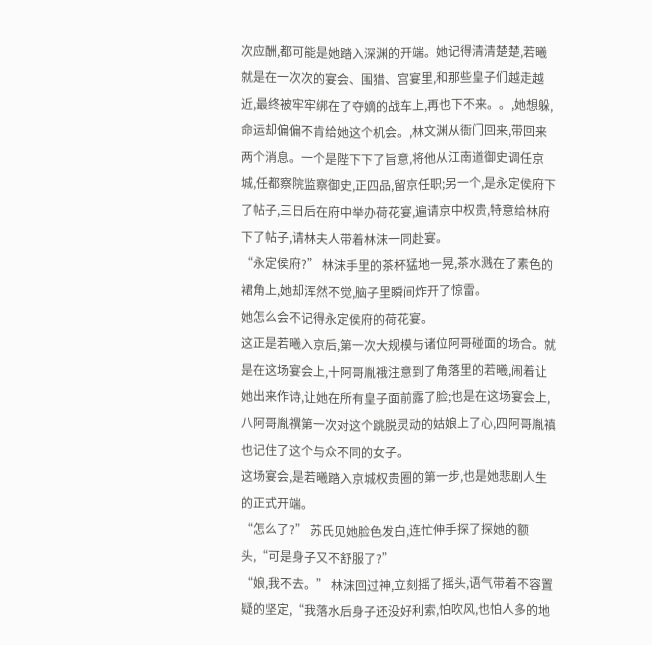次应酬,都可能是她踏入深渊的开端。她记得清清楚楚,若曦就是在一次次的宴会、围猎、宫宴里,和那些皇子们越走越近,最终被牢牢绑在了夺嫡的战车上,再也下不来。。,她想躲,命运却偏偏不肯给她这个机会。,林文渊从衙门回来,带回来两个消息。一个是陛下下了旨意,将他从江南道御史调任京城,任都察院监察御史,正四品,留京任职;另一个,是永定侯府下了帖子,三日后在府中举办荷花宴,遍请京中权贵,特意给林府下了帖子,请林夫人带着林沫一同赴宴。
“永定侯府?” 林沫手里的茶杯猛地一晃,茶水溅在了素色的裙角上,她却浑然不觉,脑子里瞬间炸开了惊雷。
她怎么会不记得永定侯府的荷花宴。
这正是若曦入京后,第一次大规模与诸位阿哥碰面的场合。就是在这场宴会上,十阿哥胤䄉注意到了角落里的若曦,闹着让她出来作诗,让她在所有皇子面前露了脸;也是在这场宴会上,八阿哥胤禩第一次对这个跳脱灵动的姑娘上了心,四阿哥胤禛也记住了这个与众不同的女子。
这场宴会,是若曦踏入京城权贵圈的第一步,也是她悲剧人生的正式开端。
“怎么了?” 苏氏见她脸色发白,连忙伸手探了探她的额头,“可是身子又不舒服了?”
“娘,我不去。” 林沫回过神,立刻摇了摇头,语气带着不容置疑的坚定,“我落水后身子还没好利索,怕吹风,也怕人多的地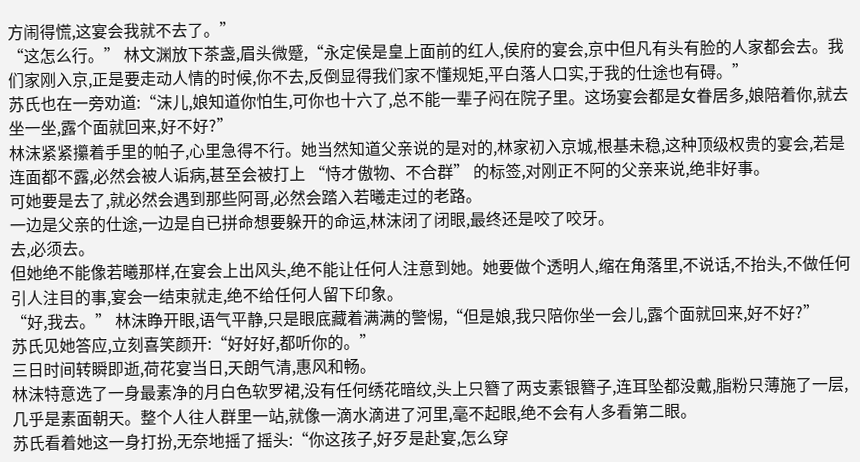方闹得慌,这宴会我就不去了。”
“这怎么行。” 林文渊放下茶盏,眉头微蹙,“永定侯是皇上面前的红人,侯府的宴会,京中但凡有头有脸的人家都会去。我们家刚入京,正是要走动人情的时候,你不去,反倒显得我们家不懂规矩,平白落人口实,于我的仕途也有碍。”
苏氏也在一旁劝道:“沫儿,娘知道你怕生,可你也十六了,总不能一辈子闷在院子里。这场宴会都是女眷居多,娘陪着你,就去坐一坐,露个面就回来,好不好?”
林沫紧紧攥着手里的帕子,心里急得不行。她当然知道父亲说的是对的,林家初入京城,根基未稳,这种顶级权贵的宴会,若是连面都不露,必然会被人诟病,甚至会被打上 “恃才傲物、不合群” 的标签,对刚正不阿的父亲来说,绝非好事。
可她要是去了,就必然会遇到那些阿哥,必然会踏入若曦走过的老路。
一边是父亲的仕途,一边是自已拼命想要躲开的命运,林沫闭了闭眼,最终还是咬了咬牙。
去,必须去。
但她绝不能像若曦那样,在宴会上出风头,绝不能让任何人注意到她。她要做个透明人,缩在角落里,不说话,不抬头,不做任何引人注目的事,宴会一结束就走,绝不给任何人留下印象。
“好,我去。” 林沫睁开眼,语气平静,只是眼底藏着满满的警惕,“但是娘,我只陪你坐一会儿,露个面就回来,好不好?”
苏氏见她答应,立刻喜笑颜开:“好好好,都听你的。”
三日时间转瞬即逝,荷花宴当日,天朗气清,惠风和畅。
林沫特意选了一身最素净的月白色软罗裙,没有任何绣花暗纹,头上只簪了两支素银簪子,连耳坠都没戴,脂粉只薄施了一层,几乎是素面朝天。整个人往人群里一站,就像一滴水滴进了河里,毫不起眼,绝不会有人多看第二眼。
苏氏看着她这一身打扮,无奈地摇了摇头:“你这孩子,好歹是赴宴,怎么穿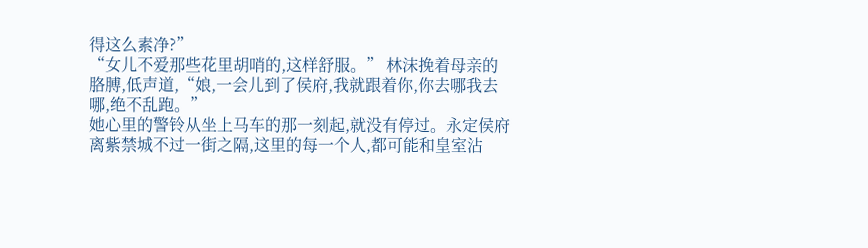得这么素净?”
“女儿不爱那些花里胡哨的,这样舒服。” 林沫挽着母亲的胳膊,低声道,“娘,一会儿到了侯府,我就跟着你,你去哪我去哪,绝不乱跑。”
她心里的警铃从坐上马车的那一刻起,就没有停过。永定侯府离紫禁城不过一街之隔,这里的每一个人,都可能和皇室沾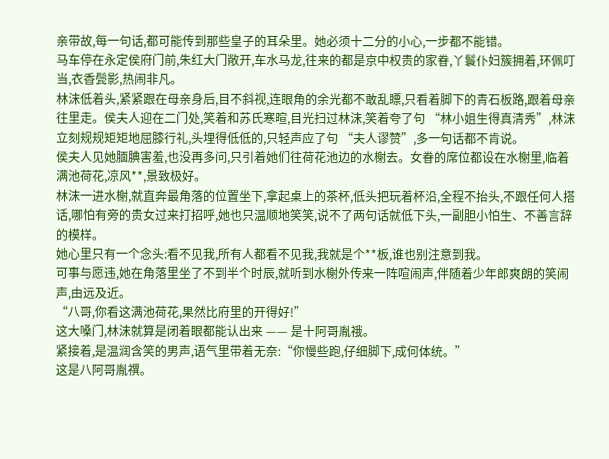亲带故,每一句话,都可能传到那些皇子的耳朵里。她必须十二分的小心,一步都不能错。
马车停在永定侯府门前,朱红大门敞开,车水马龙,往来的都是京中权贵的家眷,丫鬟仆妇簇拥着,环佩叮当,衣香鬓影,热闹非凡。
林沫低着头,紧紧跟在母亲身后,目不斜视,连眼角的余光都不敢乱瞟,只看着脚下的青石板路,跟着母亲往里走。侯夫人迎在二门处,笑着和苏氏寒暄,目光扫过林沫,笑着夸了句 “林小姐生得真清秀”,林沫立刻规规矩矩地屈膝行礼,头埋得低低的,只轻声应了句 “夫人谬赞”,多一句话都不肯说。
侯夫人见她腼腆害羞,也没再多问,只引着她们往荷花池边的水榭去。女眷的席位都设在水榭里,临着满池荷花,凉风**,景致极好。
林沫一进水榭,就直奔最角落的位置坐下,拿起桌上的茶杯,低头把玩着杯沿,全程不抬头,不跟任何人搭话,哪怕有旁的贵女过来打招呼,她也只温顺地笑笑,说不了两句话就低下头,一副胆小怕生、不善言辞的模样。
她心里只有一个念头:看不见我,所有人都看不见我,我就是个**板,谁也别注意到我。
可事与愿违,她在角落里坐了不到半个时辰,就听到水榭外传来一阵喧闹声,伴随着少年郎爽朗的笑闹声,由远及近。
“八哥,你看这满池荷花,果然比府里的开得好!”
这大嗓门,林沫就算是闭着眼都能认出来 —— 是十阿哥胤䄉。
紧接着,是温润含笑的男声,语气里带着无奈:“你慢些跑,仔细脚下,成何体统。”
这是八阿哥胤禩。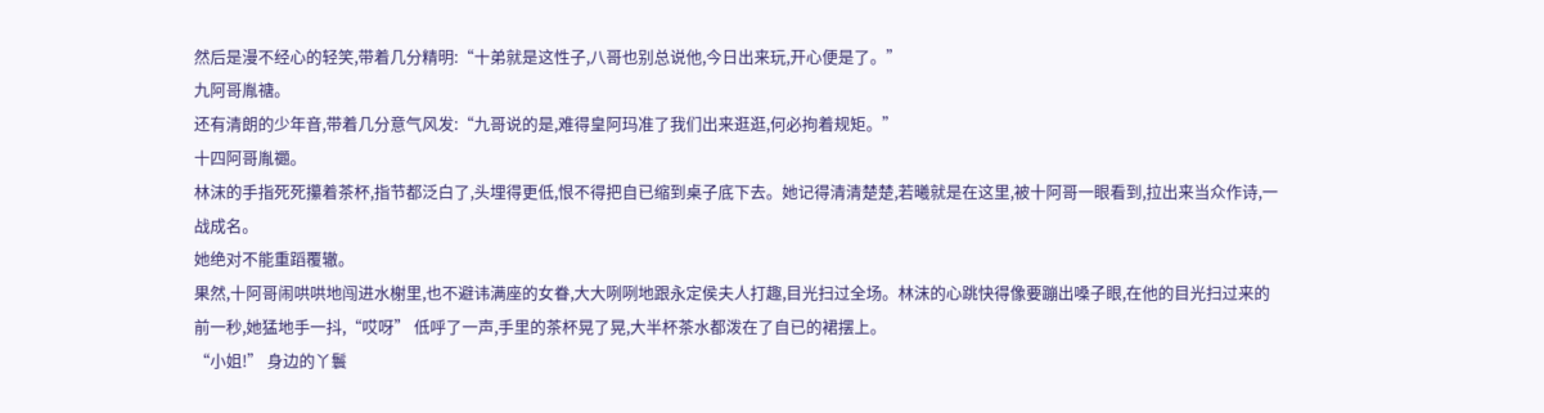然后是漫不经心的轻笑,带着几分精明:“十弟就是这性子,八哥也别总说他,今日出来玩,开心便是了。”
九阿哥胤禟。
还有清朗的少年音,带着几分意气风发:“九哥说的是,难得皇阿玛准了我们出来逛逛,何必拘着规矩。”
十四阿哥胤禵。
林沫的手指死死攥着茶杯,指节都泛白了,头埋得更低,恨不得把自已缩到桌子底下去。她记得清清楚楚,若曦就是在这里,被十阿哥一眼看到,拉出来当众作诗,一战成名。
她绝对不能重蹈覆辙。
果然,十阿哥闹哄哄地闯进水榭里,也不避讳满座的女眷,大大咧咧地跟永定侯夫人打趣,目光扫过全场。林沫的心跳快得像要蹦出嗓子眼,在他的目光扫过来的前一秒,她猛地手一抖,“哎呀” 低呼了一声,手里的茶杯晃了晃,大半杯茶水都泼在了自已的裙摆上。
“小姐!” 身边的丫鬟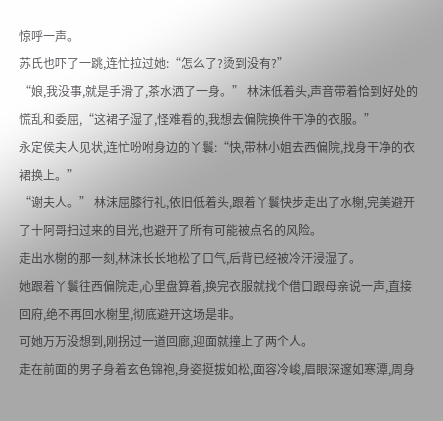惊呼一声。
苏氏也吓了一跳,连忙拉过她:“怎么了?烫到没有?”
“娘,我没事,就是手滑了,茶水洒了一身。” 林沫低着头,声音带着恰到好处的慌乱和委屈,“这裙子湿了,怪难看的,我想去偏院换件干净的衣服。”
永定侯夫人见状,连忙吩咐身边的丫鬟:“快,带林小姐去西偏院,找身干净的衣裙换上。”
“谢夫人。” 林沫屈膝行礼,依旧低着头,跟着丫鬟快步走出了水榭,完美避开了十阿哥扫过来的目光,也避开了所有可能被点名的风险。
走出水榭的那一刻,林沫长长地松了口气,后背已经被冷汗浸湿了。
她跟着丫鬟往西偏院走,心里盘算着,换完衣服就找个借口跟母亲说一声,直接回府,绝不再回水榭里,彻底避开这场是非。
可她万万没想到,刚拐过一道回廊,迎面就撞上了两个人。
走在前面的男子身着玄色锦袍,身姿挺拔如松,面容冷峻,眉眼深邃如寒潭,周身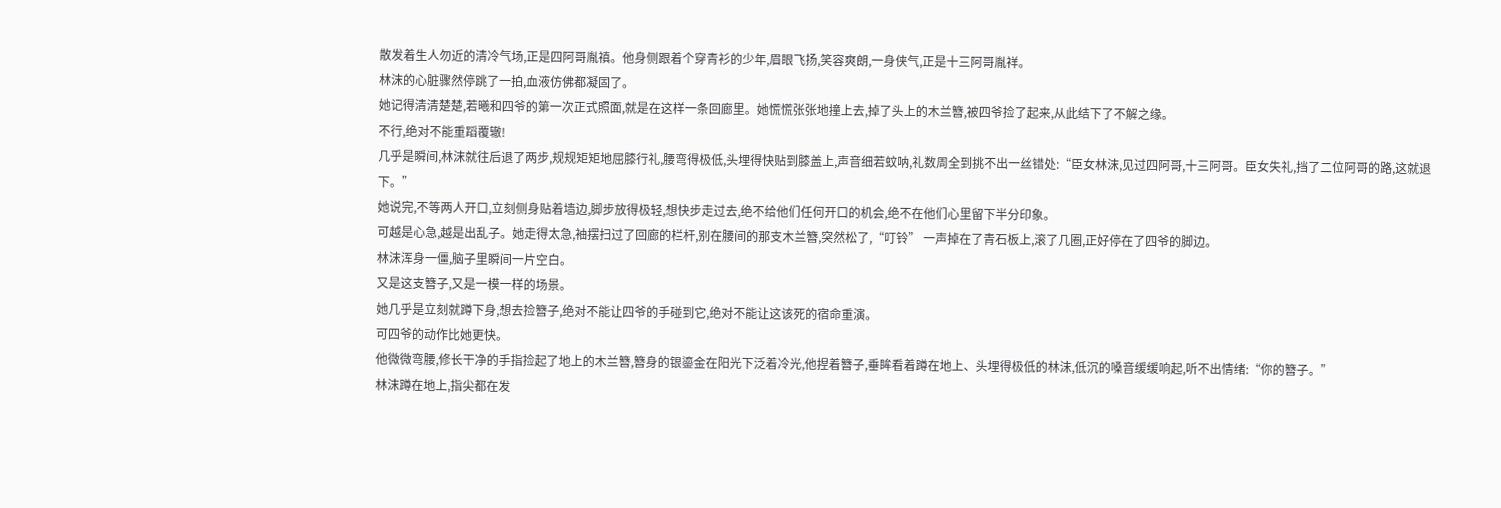散发着生人勿近的清冷气场,正是四阿哥胤禛。他身侧跟着个穿青衫的少年,眉眼飞扬,笑容爽朗,一身侠气,正是十三阿哥胤祥。
林沫的心脏骤然停跳了一拍,血液仿佛都凝固了。
她记得清清楚楚,若曦和四爷的第一次正式照面,就是在这样一条回廊里。她慌慌张张地撞上去,掉了头上的木兰簪,被四爷捡了起来,从此结下了不解之缘。
不行,绝对不能重蹈覆辙!
几乎是瞬间,林沫就往后退了两步,规规矩矩地屈膝行礼,腰弯得极低,头埋得快贴到膝盖上,声音细若蚊呐,礼数周全到挑不出一丝错处:“臣女林沫,见过四阿哥,十三阿哥。臣女失礼,挡了二位阿哥的路,这就退下。”
她说完,不等两人开口,立刻侧身贴着墙边,脚步放得极轻,想快步走过去,绝不给他们任何开口的机会,绝不在他们心里留下半分印象。
可越是心急,越是出乱子。她走得太急,袖摆扫过了回廊的栏杆,别在腰间的那支木兰簪,突然松了,“叮铃” 一声掉在了青石板上,滚了几圈,正好停在了四爷的脚边。
林沫浑身一僵,脑子里瞬间一片空白。
又是这支簪子,又是一模一样的场景。
她几乎是立刻就蹲下身,想去捡簪子,绝对不能让四爷的手碰到它,绝对不能让这该死的宿命重演。
可四爷的动作比她更快。
他微微弯腰,修长干净的手指捡起了地上的木兰簪,簪身的银鎏金在阳光下泛着冷光,他捏着簪子,垂眸看着蹲在地上、头埋得极低的林沫,低沉的嗓音缓缓响起,听不出情绪:“你的簪子。”
林沫蹲在地上,指尖都在发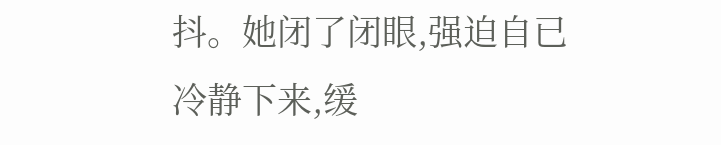抖。她闭了闭眼,强迫自已冷静下来,缓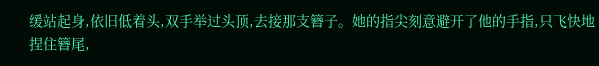缓站起身,依旧低着头,双手举过头顶,去接那支簪子。她的指尖刻意避开了他的手指,只飞快地捏住簪尾,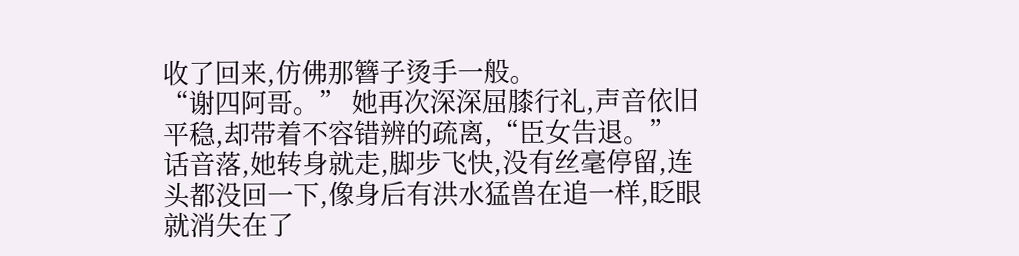收了回来,仿佛那簪子烫手一般。
“谢四阿哥。” 她再次深深屈膝行礼,声音依旧平稳,却带着不容错辨的疏离,“臣女告退。”
话音落,她转身就走,脚步飞快,没有丝毫停留,连头都没回一下,像身后有洪水猛兽在追一样,眨眼就消失在了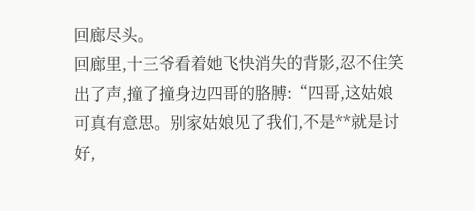回廊尽头。
回廊里,十三爷看着她飞快消失的背影,忍不住笑出了声,撞了撞身边四哥的胳膊:“四哥,这姑娘可真有意思。别家姑娘见了我们,不是**就是讨好,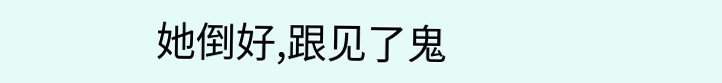她倒好,跟见了鬼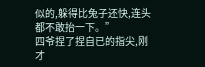似的,躲得比兔子还快,连头都不敢抬一下。”
四爷捏了捏自已的指尖,刚才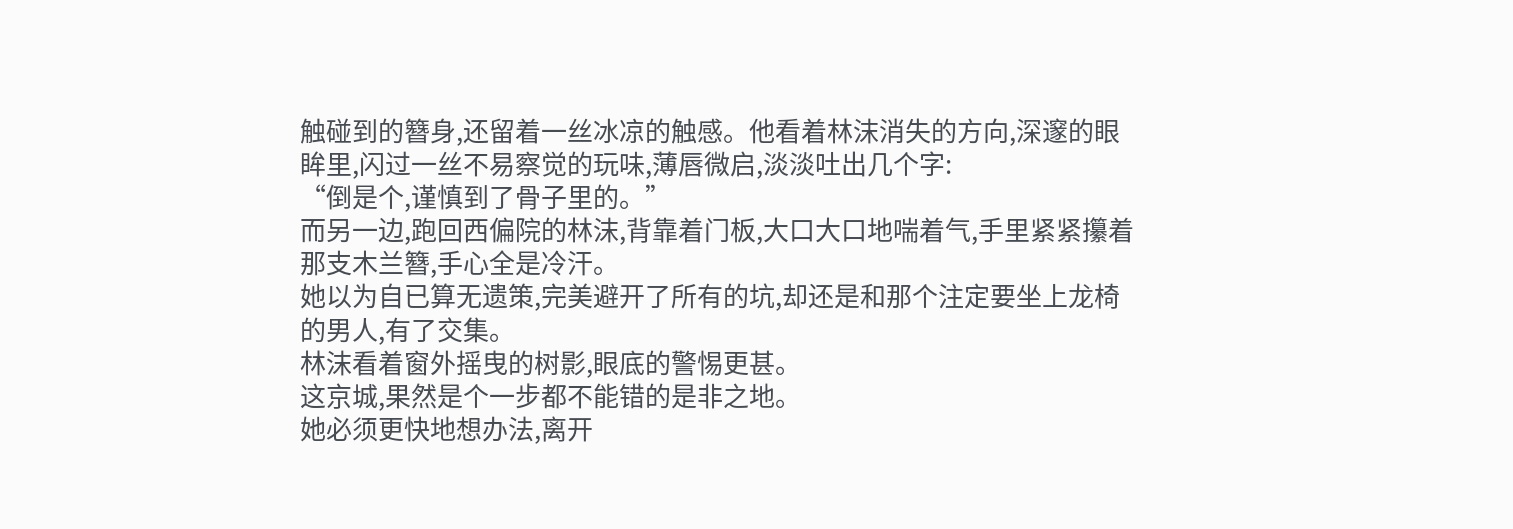触碰到的簪身,还留着一丝冰凉的触感。他看着林沫消失的方向,深邃的眼眸里,闪过一丝不易察觉的玩味,薄唇微启,淡淡吐出几个字:
“倒是个,谨慎到了骨子里的。”
而另一边,跑回西偏院的林沫,背靠着门板,大口大口地喘着气,手里紧紧攥着那支木兰簪,手心全是冷汗。
她以为自已算无遗策,完美避开了所有的坑,却还是和那个注定要坐上龙椅的男人,有了交集。
林沫看着窗外摇曳的树影,眼底的警惕更甚。
这京城,果然是个一步都不能错的是非之地。
她必须更快地想办法,离开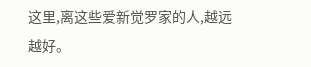这里,离这些爱新觉罗家的人,越远越好。